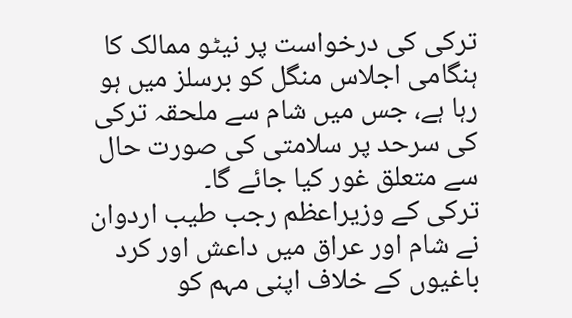ترکی کی درخواست پر نیٹو ممالک کا ہنگامی اجلاس منگل کو برسلز میں ہو رہا ہے، جس میں شام سے ملحقہ ترکی کی سرحد پر سلامتی کی صورت حال سے متعلق غور کیا جائے گا۔
ترکی کے وزیراعظم رجب طیب اردوان نے شام اور عراق میں داعش اور کرد باغیوں کے خلاف اپنی مہم کو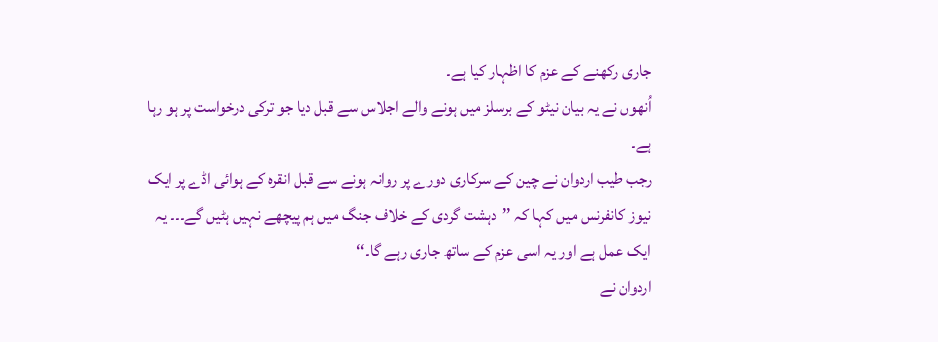جاری رکھنے کے عزم کا اظہار کیا ہے۔
اُنھوں نے یہ بیان نیٹو کے برسلز میں ہونے والے اجلاس سے قبل دیا جو ترکی درخواست پر ہو رہا ہے۔
رجب طیب اردوان نے چین کے سرکاری دورے پر روانہ ہونے سے قبل انقرہ کے ہوائی اڈے پر ایک نیوز کانفرنس میں کہا کہ ’’دہشت گردی کے خلاف جنگ میں ہم پیچھے نہیں ہٹیں گے۔۔۔ یہ ایک عمل ہے اور یہ اسی عزم کے ساتھ جاری رہے گا۔‘‘
اردوان نے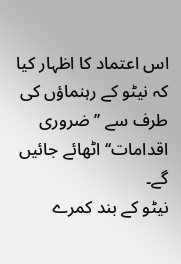اس اعتماد کا اظہار کیا کہ نیٹو کے رہنماؤں کی طرف سے ’’ضروری اقدامات‘‘ اٹھائے جائیں گے۔
نیٹو کے بند کمرے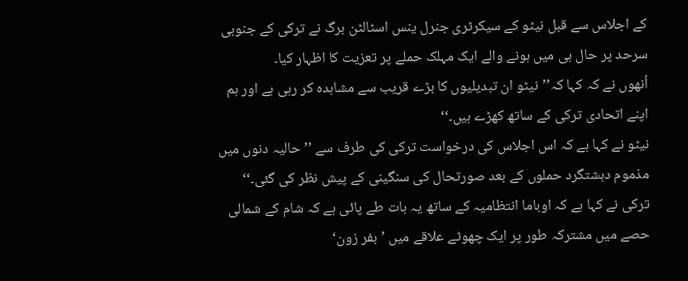کے اجلاس سے قبل نیٹو کے سیکرٹری جنرل ینس اسٹالٹن برگ نے ترکی کے جنوبی سرحد پر حال ہی میں ہونے والے ایک مہلک حملے پر تعزیت کا اظہار کیا۔
اُنھوں نے کہ کہا کہ’’نیٹو ان تبدیلیوں کا بڑے قریب سے مشاہدہ کر رہی ہے اور ہم اپنے اتحادی ترکی کے ساتھ کھڑے ہیں۔‘‘
نیٹو نے کہا ہے کہ اس اجلاس کی درخواست ترکی کی طرف سے ’’حالیہ دنوں میں مذموم دہشتگرد حملوں کے بعد صورتحال کی سنگینی کے پیش نظر کی گئی۔‘‘
ترکی نے کہا ہے کہ اوباما انتظامیہ کے ساتھ یہ بات طے پائی ہے کہ شام کے شمالی حصے میں مشترکہ طور پر ایک چھوٹے علاقے میں ’بفر زون‘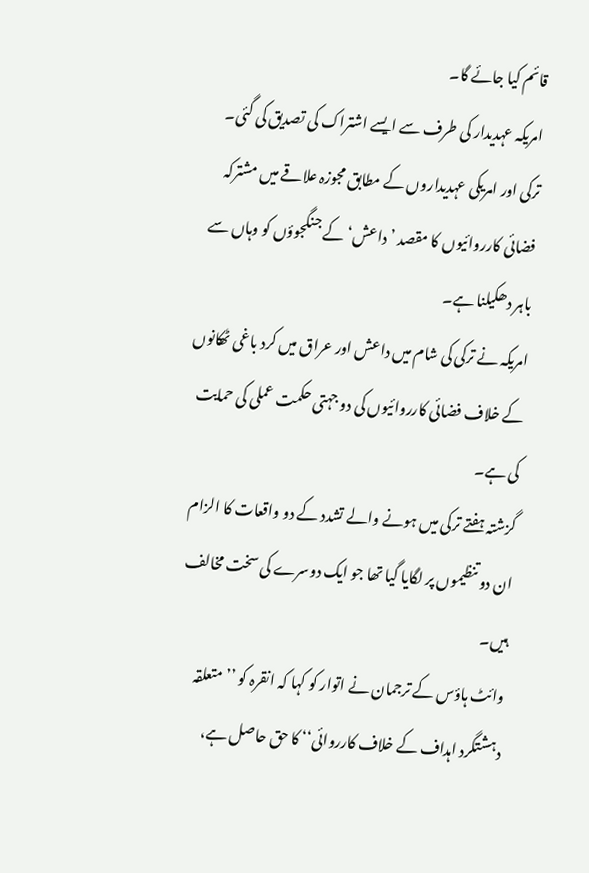قائم کیا جائے گا۔
امریکہ عہدیدار کی طرف سے ایسے اشتراک کی تصدیق کی گئی۔
ترکی اور امریکی عہدیداروں کے مطابق مجوزہ علاقے میں مشترکہ فضائی کارروائیوں کا مقصد ’داعش‘ کے جنگجوؤں کو وہاں سے باہر دھکیلنا ہے۔
امریکہ نے ترکی کی شام میں داعش اور عراق میں کرد باغی ٹھکانوں کے خلاف فضائی کارروائیوں کی دو جہتی حکمت عملی کی حمایت کی ہے۔
گزشتہ ہفتے ترکی میں ہونے والے تشدد کے دو واقعات کا الزام ان دو تنظیموں پر لگایا گیا تھا جو ایک دوسرے کی سخت مخالف ہیں۔
وائٹ ہاؤس کے ترجمان نے اتوار کو کہا کہ انقرہ کو ’’متعلقہ دہشتگرد اہداف کے خلاف کارروائی‘‘ کا حق حاصل ہے،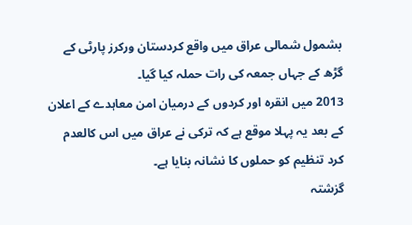بشمول شمالی عراق میں واقع کردستان ورکرز پارٹی کے گڑھ کے جہاں جمعہ کی رات حملہ کیا گیا۔
2013 میں انقرہ اور کردوں کے درمیان امن معاہدے کے اعلان کے بعد یہ پہلا موقع ہے کہ ترکی نے عراق میں اس کالعدم کرد تنظیم کو حملوں کا نشانہ بنایا ہے۔
گزشتہ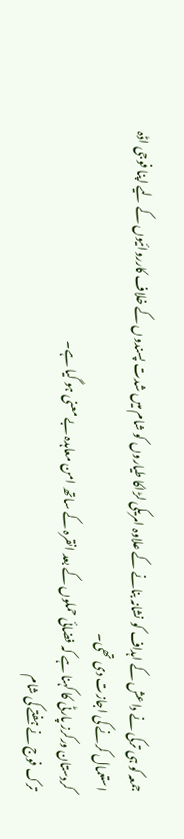جمعہ کو ہی ترکی نے داعش کے اہداف کو نشانہ بنانے کے علاوہ امریکی لڑاکا طیاروں کو شام میں شدت پسندوں کے خلاف کارروائیوں کے لیے اپنا فوجی اڈہ استعمال کرنے کی اجازت دی تھی۔
کردستان ورکرز پارٹی کا کہنا ہے کہ فضائی حملوں کے بعد انقرہ کے ساتھ امن معاہدہ بے معنی ہو گیا ہے۔
ترک فوج نے ہفتے کی شام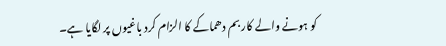کو ہونے والے کار بم دھماکے کا الزام کرد باغیوں پر لگایا ہے۔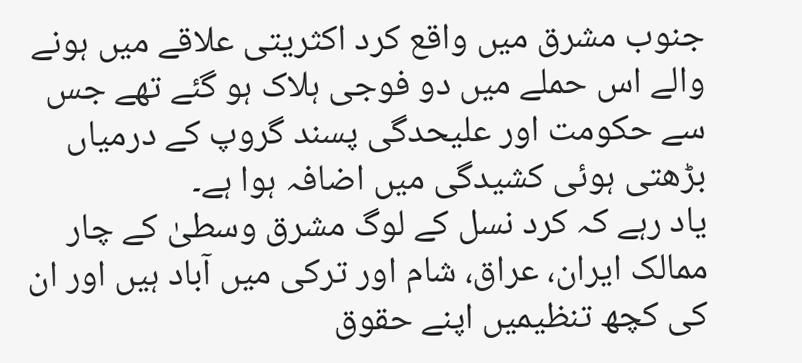جنوب مشرق میں واقع کرد اکثریتی علاقے میں ہونے والے اس حملے میں دو فوجی ہلاک ہو گئے تھے جس سے حکومت اور علیحدگی پسند گروپ کے درمیاں بڑھتی ہوئی کشیدگی میں اضافہ ہوا ہے۔
یاد رہے کہ کرد نسل کے لوگ مشرق وسطیٰ کے چار ممالک ایران، عراق، شام اور ترکی میں آباد ہیں اور ان کی کچھ تنظیمیں اپنے حقوق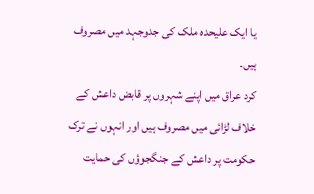یا ایک علیحدہ ملک کی جدوجہد میں مصروف ہیں۔
کرد عراق میں اپنے شہروں پر قابض داعش کے خلاف لڑائی میں مصروف ہیں اور انہوں نے ترک حکومت پر داعش کے جنگجوؤں کی حمایت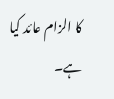کا الزام عائد کیا ہے۔